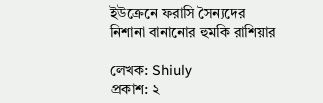ইউক্রেনে ফরাসি সৈন্যদের নিশানা বানানোর হুমকি রাশিয়ার

লেখক: Shiuly
প্রকাশ: ২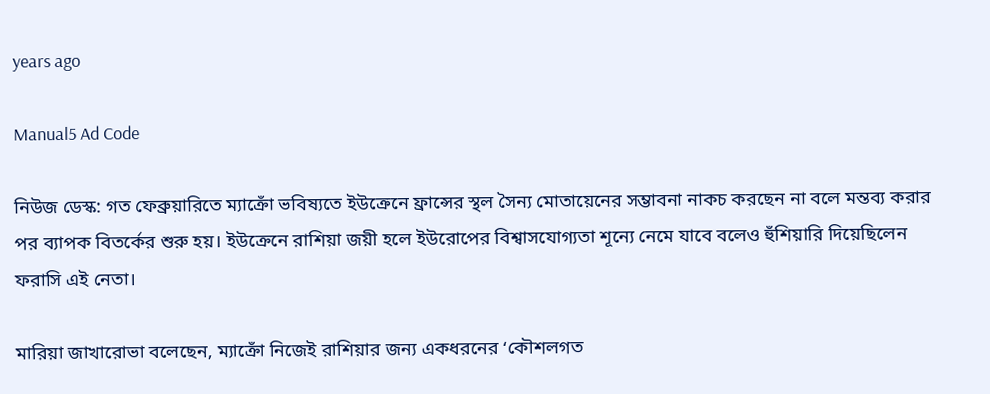years ago

Manual5 Ad Code

নিউজ ডেস্ক: গত ফেব্রুয়ারিতে ম্যাক্রোঁ ভবিষ্যতে ইউক্রেনে ফ্রান্সের স্থল সৈন্য মোতায়েনের সম্ভাবনা নাকচ করছেন না বলে মন্তব্য করার পর ব্যাপক বিতর্কের শুরু হয়। ইউক্রেনে রাশিয়া জয়ী হলে ইউরোপের বিশ্বাসযোগ্যতা শূন্যে নেমে যাবে বলেও হুঁশিয়ারি দিয়েছিলেন ফরাসি এই নেতা।

মারিয়া জাখারোভা বলেছেন, ম্যাক্রোঁ নিজেই রাশিয়ার জন্য একধরনের ‘কৌশলগত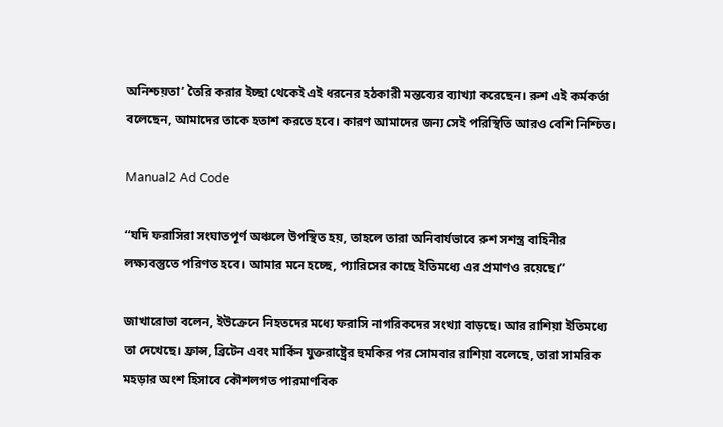অনিশ্চয়তা’ তৈরি করার ইচ্ছা থেকেই এই ধরনের হঠকারী মন্তব্যের ব্যাখ্যা করেছেন। রুশ এই কর্মকর্তা বলেছেন, আমাদের তাকে হতাশ করতে হবে। কারণ আমাদের জন্য সেই পরিস্থিতি আরও বেশি নিশ্চিত।

Manual2 Ad Code

‘‘যদি ফরাসিরা সংঘাতপূর্ণ অঞ্চলে উপস্থিত হয়, তাহলে তারা অনিবার্যভাবে রুশ সশস্ত্র বাহিনীর লক্ষ্যবস্তুতে পরিণত হবে। আমার মনে হচ্ছে, প্যারিসের কাছে ইতিমধ্যে এর প্রমাণও রয়েছে।’’

জাখারোভা বলেন, ইউক্রেনে নিহতদের মধ্যে ফরাসি নাগরিকদের সংখ্যা বাড়ছে। আর রাশিয়া ইতিমধ্যে তা দেখেছে। ফ্রান্স, ব্রিটেন এবং মার্কিন যুক্তরাষ্ট্রের হুমকির পর সোমবার রাশিয়া বলেছে, তারা সামরিক মহড়ার অংশ হিসাবে কৌশলগত পারমাণবিক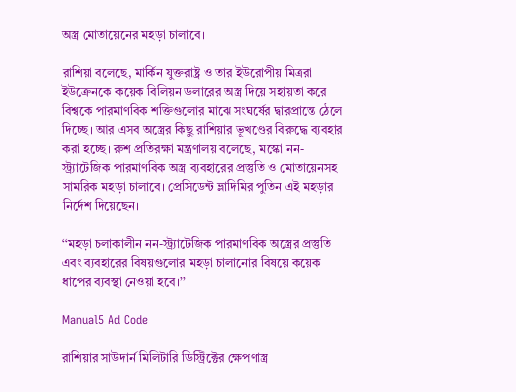অস্ত্র মোতায়েনের মহড়া চালাবে।

রাশিয়া বলেছে, মার্কিন যুক্তরাষ্ট্র ও তার ইউরোপীয় মিত্ররা ইউক্রেনকে কয়েক বিলিয়ন ডলারের অস্ত্র দিয়ে সহায়তা করে বিশ্বকে পারমাণবিক শক্তিগুলোর মাঝে সংঘর্ষের দ্বারপ্রান্তে ঠেলে দিচ্ছে। আর এসব অস্ত্রের কিছু রাশিয়ার ভূখণ্ডের বিরুদ্ধে ব্যবহার করা হচ্ছে। রুশ প্রতিরক্ষা মন্ত্রণালয় বলেছে, মস্কো নন-স্ট্র্যাটেজিক পারমাণবিক অস্ত্র ব্যবহারের প্রস্তুতি ও মোতায়েনসহ সামরিক মহড়া চালাবে। প্রেসিডেন্ট ভ্লাদিমির পুতিন এই মহড়ার নির্দেশ দিয়েছেন।

‘‘মহড়া চলাকালীন নন-স্ট্র্যাটেজিক পারমাণবিক অস্ত্রের প্রস্তুতি এবং ব্যবহারের বিষয়গুলোর মহড়া চালানোর বিষয়ে কয়েক ধাপের ব্যবস্থা নেওয়া হবে।’’

Manual5 Ad Code

রাশিয়ার সাউদার্ন মিলিটারি ডিস্ট্রিক্টের ক্ষেপণাস্ত্র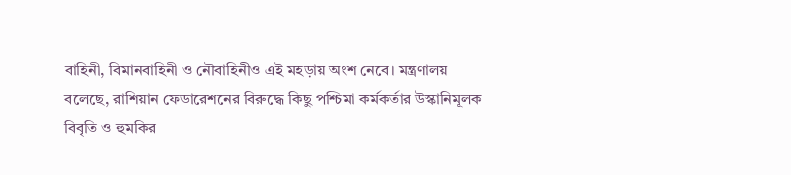বাহিনী, বিমানবাহিনী ও নৌবাহিনীও এই মহড়ায় অংশ নেবে। মন্ত্রণালয় বলেছে, রাশিয়ান ফেডারেশনের বিরুদ্ধে কিছু পশ্চিমা কর্মকর্তার উস্কানিমূলক বিবৃতি ও হুমকির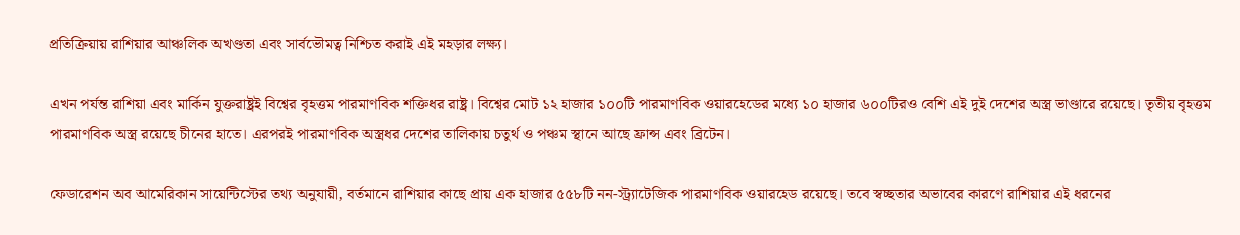প্রতিক্রিয়ায় রাশিয়ার আঞ্চলিক অখণ্ডতা এবং সার্বভৌমত্ব নিশ্চিত করাই এই মহড়ার লক্ষ্য।

এখন পর্যন্ত রাশিয়া এবং মার্কিন যুক্তরাষ্ট্রই বিশ্বের বৃহত্তম পারমাণবিক শক্তিধর রাষ্ট্র। বিশ্বের মোট ১২ হাজার ১০০টি পারমাণবিক ওয়ারহেডের মধ্যে ১০ হাজার ৬০০টিরও বেশি এই দুই দেশের অস্ত্র ভাণ্ডারে রয়েছে। তৃতীয় বৃহত্তম পারমাণবিক অস্ত্র রয়েছে চীনের হাতে। এরপরই পারমাণবিক অস্ত্রধর দেশের তালিকায় চতুর্থ ও পঞ্চম স্থানে আছে ফ্রান্স এবং ব্রিটেন।

ফেডারেশন অব আমেরিকান সায়েন্টিস্টের তথ্য অনুযায়ী, বর্তমানে রাশিয়ার কাছে প্রায় এক হাজার ৫৫৮টি নন-স্ট্র্যাটেজিক পারমাণবিক ওয়ারহেড রয়েছে। তবে স্বচ্ছতার অভাবের কারণে রাশিয়ার এই ধরনের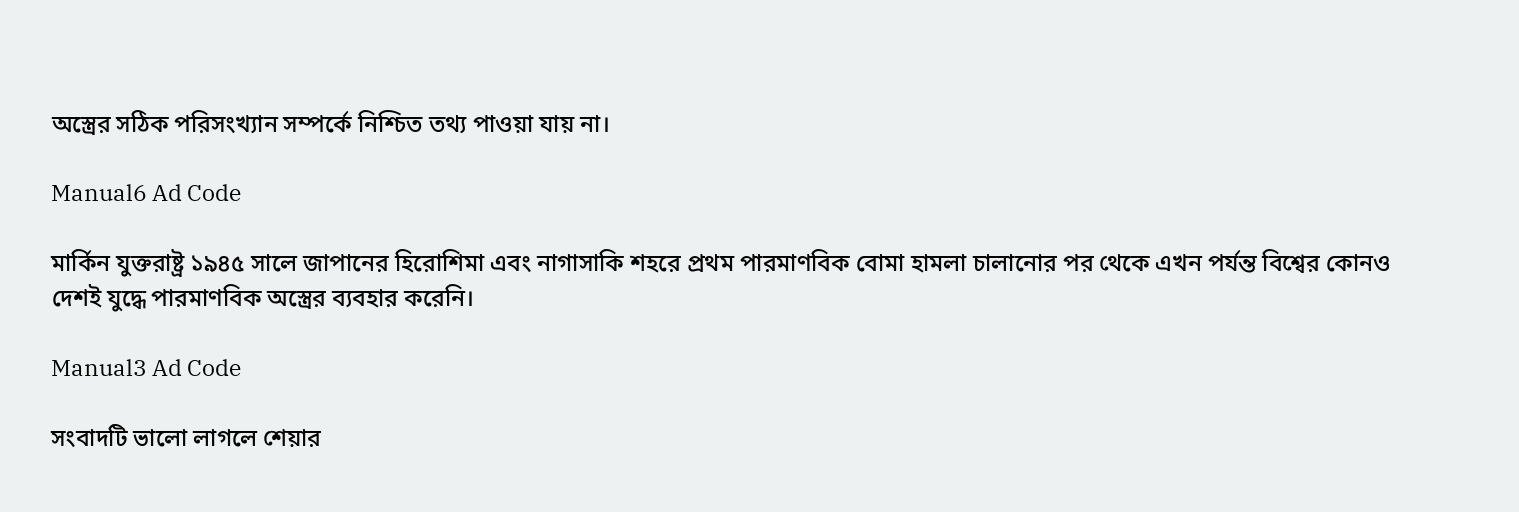অস্ত্রের সঠিক পরিসংখ্যান সম্পর্কে নিশ্চিত তথ্য পাওয়া যায় না।

Manual6 Ad Code

মার্কিন যুক্তরাষ্ট্র ১৯৪৫ সালে জাপানের হিরোশিমা এবং নাগাসাকি শহরে প্রথম পারমাণবিক বোমা হামলা চালানোর পর থেকে এখন পর্যন্ত বিশ্বের কোনও দেশই যুদ্ধে পারমাণবিক অস্ত্রের ব্যবহার করেনি।

Manual3 Ad Code

সংবাদটি ভালো লাগলে শেয়ার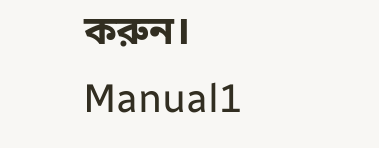করুন।
Manual1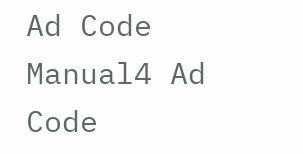Ad Code
Manual4 Ad Code